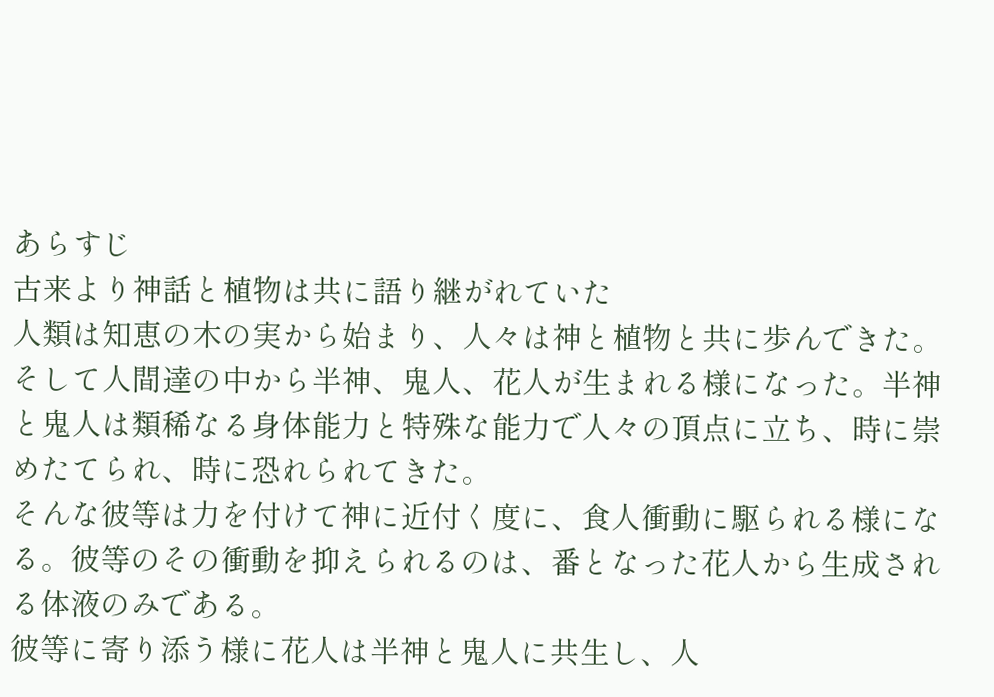あらすじ
古来より神話と植物は共に語り継がれていた
人類は知恵の木の実から始まり、人々は神と植物と共に歩んできた。
そして人間達の中から半神、鬼人、花人が生まれる様になった。半神と鬼人は類稀なる身体能力と特殊な能力で人々の頂点に立ち、時に崇めたてられ、時に恐れられてきた。
そんな彼等は力を付けて神に近付く度に、食人衝動に駆られる様になる。彼等のその衝動を抑えられるのは、番となった花人から生成される体液のみである。
彼等に寄り添う様に花人は半神と鬼人に共生し、人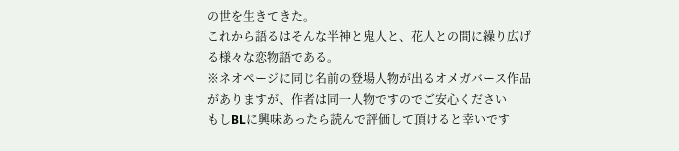の世を生きてきた。
これから語るはそんな半神と鬼人と、花人との間に繰り広げる様々な恋物語である。
※ネオページに同じ名前の登場人物が出るオメガバース作品がありますが、作者は同一人物ですのでご安心ください
もしBLに興味あったら読んで評価して頂けると幸いです